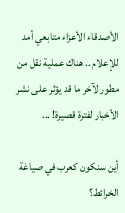الأصدقاء الأعزاء متابعي أمد للإعلام .. هناك عملية نقل من مطور لآخر ما قد يؤثر على نشر الأخبار لفترة قصيرة! ...

أين سنكون كعرب في صياغة الخرائط؟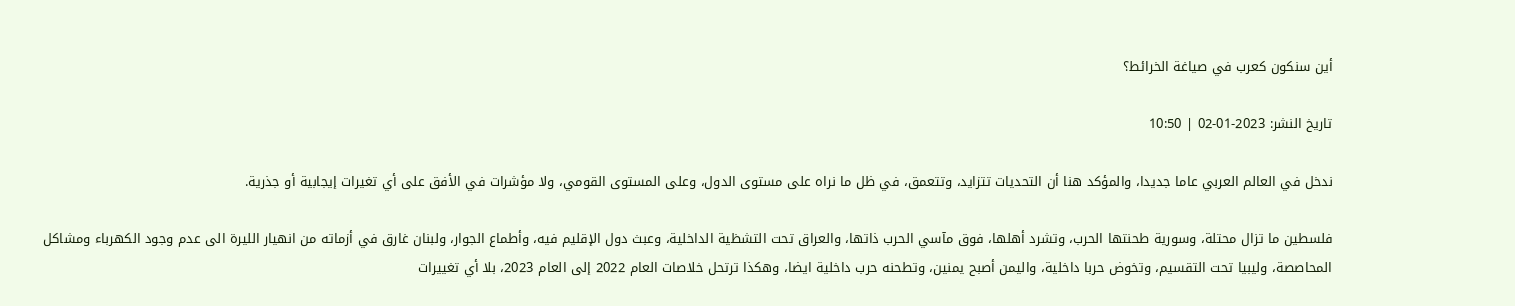أين سنكون كعرب في صياغة الخرائط؟

تاريخ النشر: 2023-01-02 | 10:50

ندخل في العالم العربي عاما جديدا، والمؤكد هنا أن التحديات تتزايد، وتتعمق، في ظل ما نراه على مستوى الدول، وعلى المستوى القومي، ولا مؤشرات في الأفق على أي تغيرات إيجابية أو جذرية.

فلسطين ما تزال محتلة، وسورية طحنتها الحرب، وتشرد أهلها، فوق مآسي الحرب ذاتها، والعراق تحت التشظية الداخلية، وعبث دول الإقليم فيه، وأطماع الجوار، ولبنان غارق في أزماته من انهيار الليرة الى عدم وجود الكهرباء ومشاكل المحاصصة، وليبيا تحت التقسيم، وتخوض حربا داخلية، واليمن أصبح يمنين، وتطحنه حرب داخلية ايضا، وهكذا ترتحل خلاصات العام 2022 إلى العام 2023، بلا أي تغييرات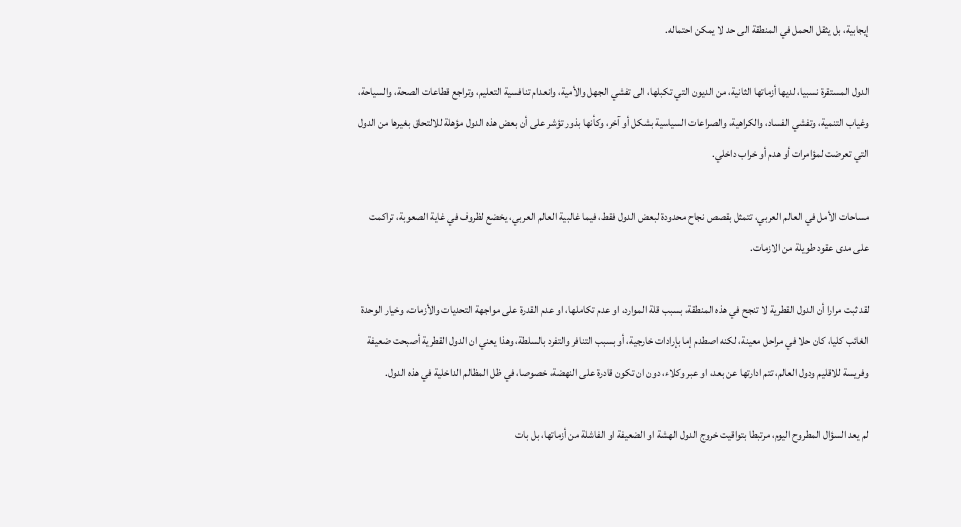إيجابية، بل يثقل الحمل في المنطقة الى حد لا يمكن احتماله.

الدول المستقرة نسبيا، لديها أزماتها الثانية، من الديون التي تكبلها، الى تفشي الجهل والأمية، وانعدام تنافسية التعليم، وتراجع قطاعات الصحة، والسياحة، وغياب التنمية، وتفشي الفساد، والكراهية، والصراعات السياسية بشكل أو آخر، وكأنها بذور تؤشر على أن بعض هذه الدول مؤهلة للالتحاق بغيرها من الدول التي تعرضت لمؤامرات أو هدم أو خراب داخلي.

مساحات الأمل في العالم العربي، تتمثل بقصص نجاح محدودة لبعض الدول فقط، فيما غالبية العالم العربي، يخضع لظروف في غاية الصعوبة، تراكمت على مدى عقود طويلة من الازمات.

لقد ثبت مرارا أن الدول القطرية لا تنجح في هذه المنطقة، بسبب قلة الموارد، او عدم تكاملها، او عدم القدرة على مواجهة التحديات والأزمات، وخيار الوحدة الغائب كليا، كان حلا في مراحل معينة، لكنه اصطدم إما بإرادات خارجية، أو بسبب التنافر والتفرد بالسلطة، وهذا يعني ان الدول القطرية أصبحت ضعيفة وفريسة للاقليم ودول العالم، تتم ادارتها عن بعد، او عبر وكلاء، دون ان تكون قادرة على النهضة، خصوصا، في ظل المظالم الداخلية في هذه الدول.

لم يعد السؤال المطروح اليوم، مرتبطا بتواقيت خروج الدول الهشة او الضعيفة او الفاشلة من أزماتها، بل بات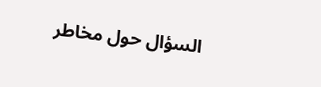السؤال حول مخاطر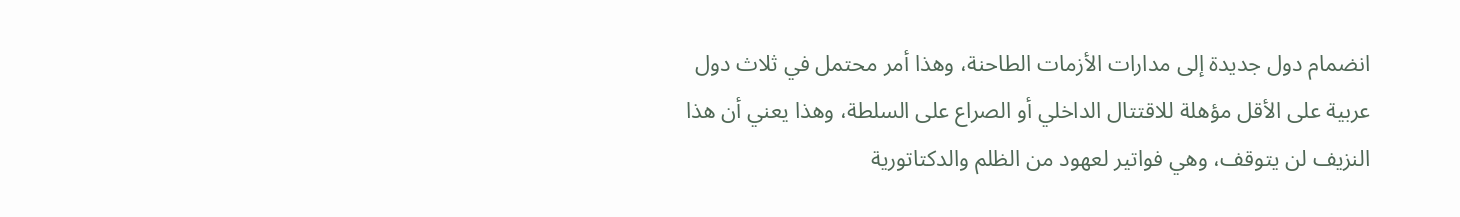انضمام دول جديدة إلى مدارات الأزمات الطاحنة، وهذا أمر محتمل في ثلاث دول عربية على الأقل مؤهلة للاقتتال الداخلي أو الصراع على السلطة، وهذا يعني أن هذا النزيف لن يتوقف، وهي فواتير لعهود من الظلم والدكتاتورية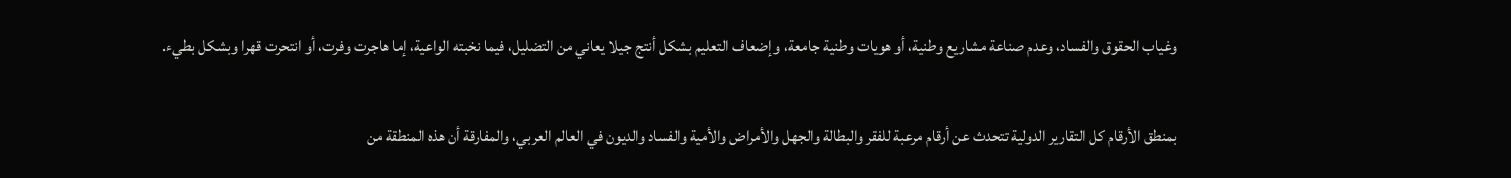وغياب الحقوق والفساد، وعدم صناعة مشاريع وطنية، أو هويات وطنية جامعة، وإضعاف التعليم بشكل أنتج جيلا يعاني من التضليل، فيما نخبته الواعية، إما هاجرت وفرت، أو انتحرت قهرا وبشكل بطيء.

بمنطق الأرقام كل التقارير الدولية تتحدث عن أرقام مرعبة للفقر والبطالة والجهل والأمراض والأمية والفساد والديون في العالم العربي، والمفارقة أن هذه المنطقة من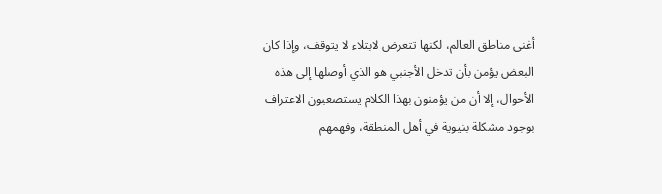أغنى مناطق العالم، لكنها تتعرض لابتلاء لا يتوقف، وإذا كان البعض يؤمن بأن تدخل الأجنبي هو الذي أوصلها إلى هذه الأحوال، إلا أن من يؤمنون بهذا الكلام يستصعبون الاعتراف بوجود مشكلة بنيوية في أهل المنطقة، وفهمهم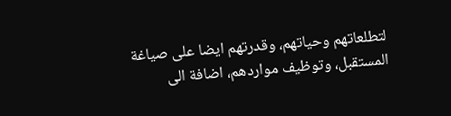لتطلعاتهم وحياتهم، وقدرتهم ايضا على صياغة المستقبل، وتوظيف مواردهم، اضافة الى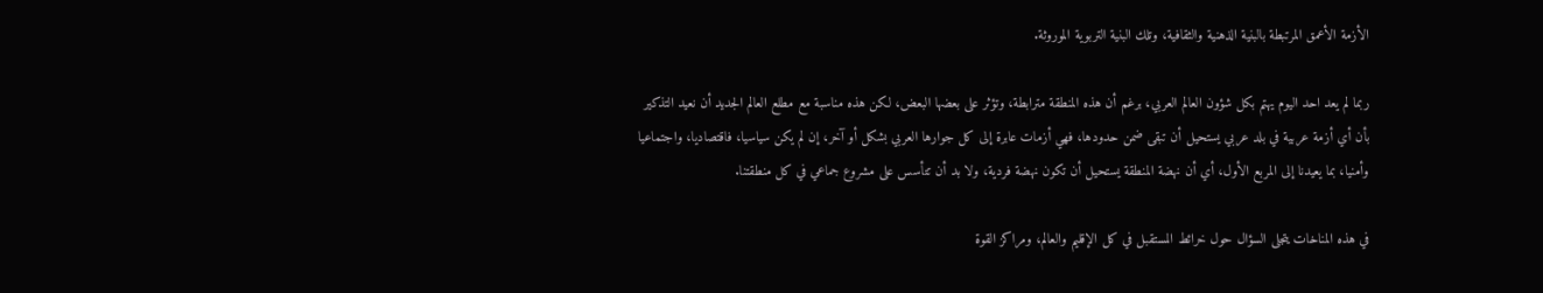الأزمة الأعمق المرتبطة بالبنية الذهنية والثقافية، وتلك البنية التربوية الموروثة.

ربما لم يعد احد اليوم يهتم بكل شؤون العالم العربي، برغم أن هذه المنطقة مترابطة، وتؤثر على بعضها البعض، لكن هذه مناسبة مع مطلع العالم الجديد أن نعيد التذكير بأن أي أزمة عربية في بلد عربي يستحيل أن تبقى ضمن حدودها، فهي أزمات عابرة إلى كل جوارها العربي بشكل أو آخر، إن لم يكن سياسيا، فاقتصاديا، واجتماعيا وأمنيا، بما يعيدنا إلى المربع الأول، أي أن نهضة المنطقة يستحيل أن تكون نهضة فردية، ولا بد أن تتأسس على مشروع جماعي في كل منطقتنا.

في هذه المناخات يتجلى السؤال حول خرائط المستقبل في كل الإقليم والعالم، ومراكز القوة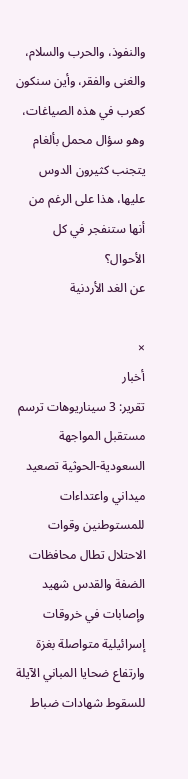والنفوذ، والحرب والسلام، والغنى والفقر، وأين سنكون كعرب في هذه الصياغات، وهو سؤال محمل بألغام يتجنب كثيرون الدوس عليها، هذا على الرغم من أنها ستنفجر في كل الأحوال؟
عن الغد الأردنية

×
أخبار
تقرير: 3 سيناريوهات ترسم مستقبل المواجهة السعودية-الحوثية تصعيد ميداني واعتداءات للمستوطنين وقوات الاحتلال تطال محافظات الضفة والقدس شهيد وإصابات في خروقات إسرائيلية متواصلة بغزة وارتفاع ضحايا المباني الآيلة للسقوط شهادات ضباط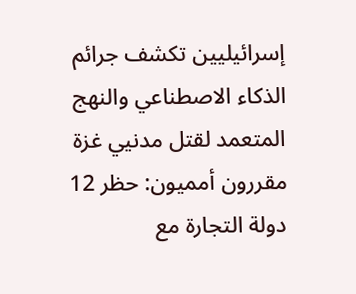إسرائيليين تكشف جرائم الذكاء الاصطناعي والنهج المتعمد لقتل مدنيي غزة مقررون أمميون: حظر 12 دولة التجارة مع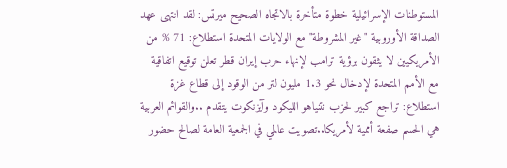المستوطنات الإسرائيلية خطوة متأخرة بالاتجاه الصحيح ميرتس: لقد انتهى عهد الصداقة الأوروبية "غير المشروطة" مع الولايات المتحدة استطلاع: 71 % من الأمريكيين لا يثقون برؤية ترامب لإنهاء حرب إيران قطر تعلن توقيع اتفاقية مع الأمم المتحدة لإدخال نحو 1.3 مليون لتر من الوقود إلى قطاع غزة استطلاع: تراجع كبير لحزب نتنياهو الليكود وآيزنكوت يتقدم ..والقوائم العربية هي الحسم صفعة أممية لأمريكا..تصويت عالمي في الجمعية العامة لصالح حضور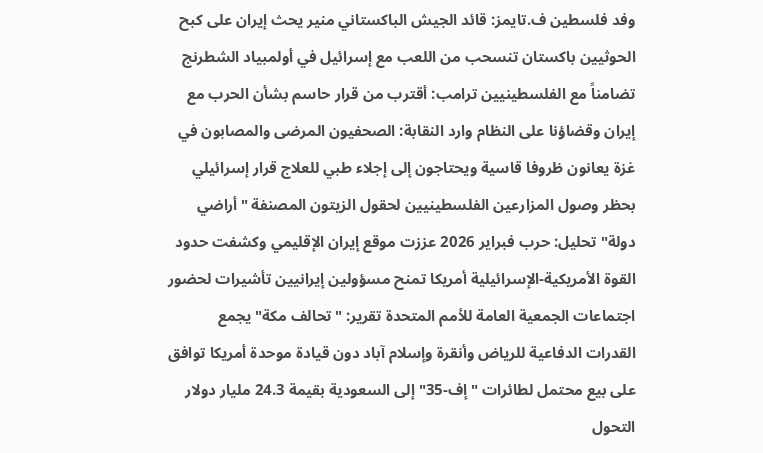وفد فلسطين ف.تايمز: قائد الجيش الباكستاني منير يحث إيران على كبح الحوثيين باكستان تنسحب من اللعب مع إسرائيل في أولمبياد الشطرنج  تضامناً مع الفلسطينيين ترامب: أقترب من قرار حاسم بشأن الحرب مع إيران وقضاؤنا على النظام وارد النقابة: الصحفيون المرضى والمصابون في غزة يعانون ظروفا قاسية ويحتاجون إلى إجلاء طبي للعلاج قرار إسرائيلي بحظر وصول المزارعين الفلسطينيين لحقول الزيتون المصنفة "أراضي دولة" تحليل: حرب فبراير 2026 عززت موقع إيران الإقليمي وكشفت حدود القوة الأمريكية-الإسرائيلية أمريكا تمنح مسؤولين إيرانيين تأشيرات لحضور اجتماعات الجمعية العامة للأمم المتحدة تقرير: "تحالف مكة" يجمع القدرات الدفاعية للرياض وأنقرة وإسلام آباد دون قيادة موحدة أمريكا توافق على بيع محتمل لطائرات "إف-35" إلى السعودية بقيمة 24.3 مليار دولار التحول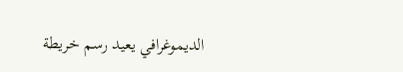الديموغرافي يعيد رسم خريطة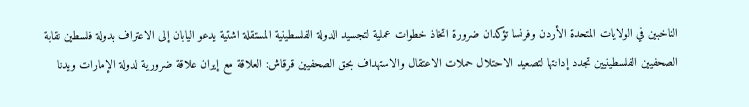الناخبين في الولايات المتحدة الأردن وفرنسا تؤكدان ضرورة اتخاذ خطوات عملية لتجسيد الدولة الفلسطينية المستقلة اشتية يدعو اليابان إلى الاعتراف بدولة فلسطين نقابة الصحفيين الفلسطينيين تجدد إدانتها لتصعيد الاحتلال حملات الاعتقال والاستهداف بحق الصحفيين قرقاش: العلاقة مع إيران علاقة ضرورية لدولة الإمارات ويدنا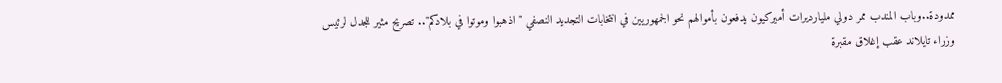ممدودة..وباب المندب ممر دولي مليارديرات أميركيون يدفعون بأموالهم نحو الجمهوريين في انتخابات التجديد النصفي "اذهبوا وموتوا في بلادكم".. تصريح مثير للجدل لرئيس وزراء تايلاند عقب إغلاق مقبرة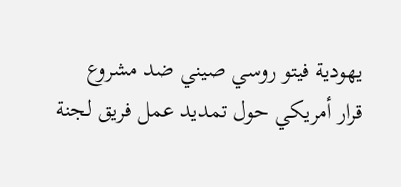يهودية فيتو روسي صيني ضد مشروع قرار أمريكي حول تمديد عمل فريق لجنة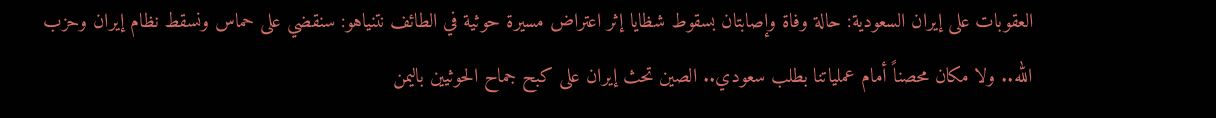العقوبات على إيران السعودية: حالة وفاة وإصابتان بسقوط شظايا إثر اعتراض مسيرة حوثية في الطائف نتنياهو: سنقضي على حماس ونسقط نظام إيران وحزب الله.. ولا مكان محصناً أمام عملياتنا بطلب سعودي.. الصين تحث إيران على كبح جماح الحوثيين باليمن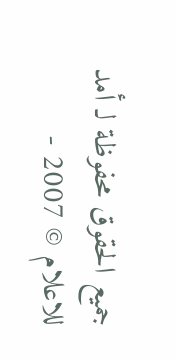جميع الحقوق محفوظة لـ أمد للاعلام © 2007 -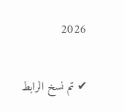2026

✔ تم نسخ الرابط